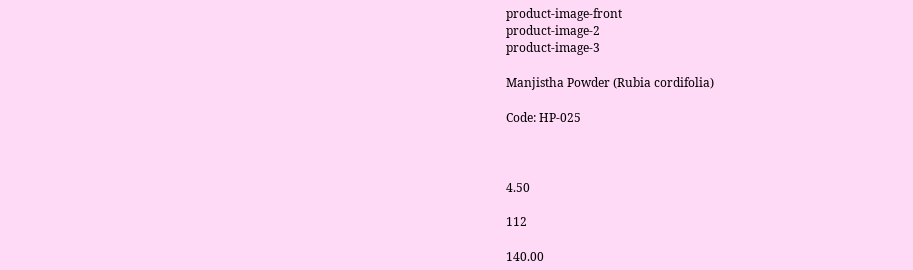product-image-front
product-image-2
product-image-3

Manjistha Powder (Rubia cordifolia)

Code: HP-025



4.50

112

140.00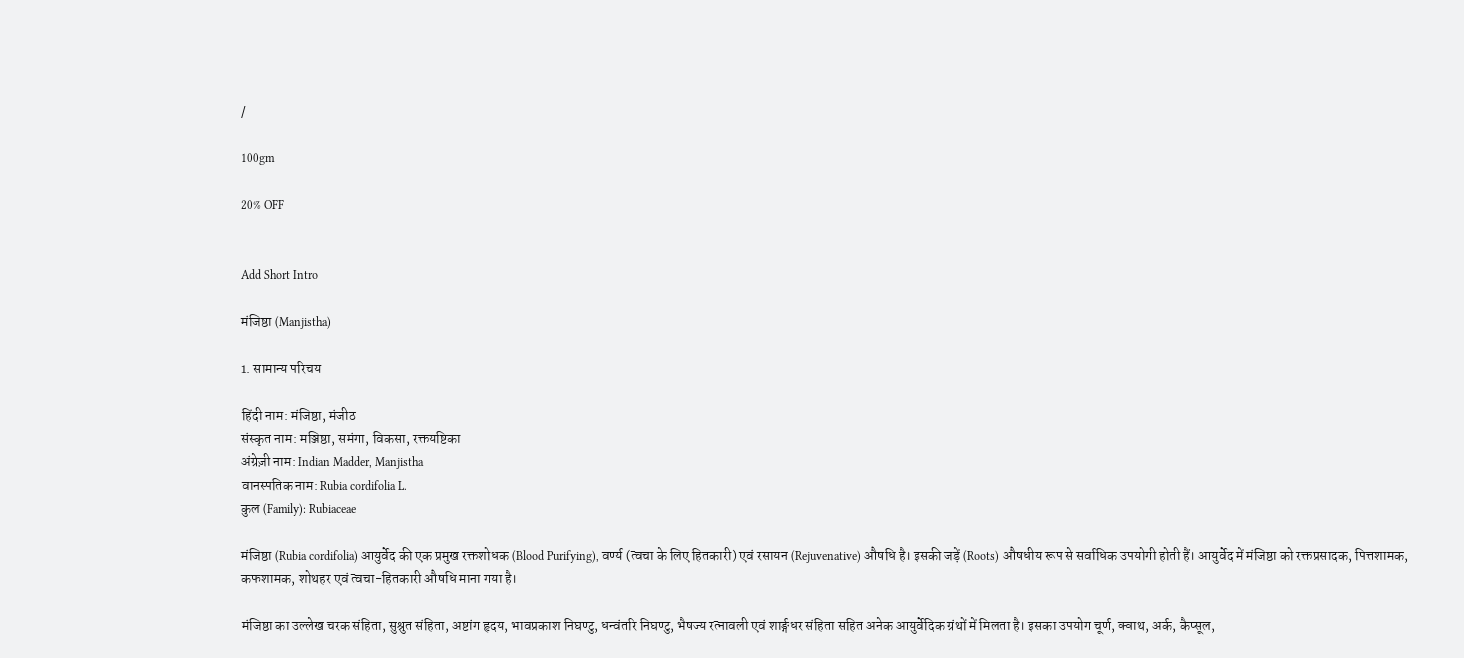/

100gm

20% OFF


Add Short Intro

मंजिष्ठा (Manjistha)

1. सामान्य परिचय

हिंदी नाम: मंजिष्ठा, मंजीठ
संस्कृत नाम: मञ्जिष्ठा, समंगा, विकसा, रक्तयष्टिका
अंग्रेज़ी नाम: Indian Madder, Manjistha
वानस्पतिक नाम: Rubia cordifolia L.
कुल (Family): Rubiaceae

मंजिष्ठा (Rubia cordifolia) आयुर्वेद की एक प्रमुख रक्तशोधक (Blood Purifying), वर्ण्य (त्वचा के लिए हितकारी) एवं रसायन (Rejuvenative) औषधि है। इसकी जड़ें (Roots) औषधीय रूप से सर्वाधिक उपयोगी होती हैं। आयुर्वेद में मंजिष्ठा को रक्तप्रसादक, पित्तशामक, कफशामक, शोथहर एवं त्वचा-हितकारी औषधि माना गया है।

मंजिष्ठा का उल्लेख चरक संहिता, सुश्रुत संहिता, अष्टांग हृदय, भावप्रकाश निघण्टु, धन्वंतरि निघण्टु, भैषज्य रत्नावली एवं शार्ङ्गधर संहिता सहित अनेक आयुर्वेदिक ग्रंथों में मिलता है। इसका उपयोग चूर्ण, क्वाथ, अर्क, कैप्सूल,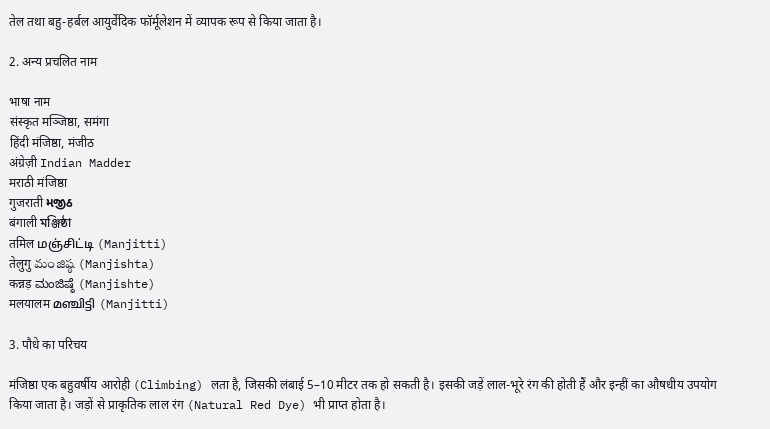तेल तथा बहु-हर्बल आयुर्वेदिक फॉर्मूलेशन में व्यापक रूप से किया जाता है।

2. अन्य प्रचलित नाम

भाषा नाम
संस्कृत मञ्जिष्ठा, समंगा
हिंदी मंजिष्ठा, मंजीठ
अंग्रेज़ी Indian Madder
मराठी मंजिष्ठा
गुजराती મજીઠ
बंगाली মঞ্জিষ্ঠা
तमिल மஞ்சிட்டி (Manjitti)
तेलुगु మంజిష్ఠ (Manjishta)
कन्नड़ ಮಂಜಿಷ್ಠೆ (Manjishte)
मलयालम മഞ്ചിട്ടി (Manjitti)

3. पौधे का परिचय

मंजिष्ठा एक बहुवर्षीय आरोही (Climbing) लता है, जिसकी लंबाई 5–10 मीटर तक हो सकती है। इसकी जड़ें लाल-भूरे रंग की होती हैं और इन्हीं का औषधीय उपयोग किया जाता है। जड़ों से प्राकृतिक लाल रंग (Natural Red Dye) भी प्राप्त होता है।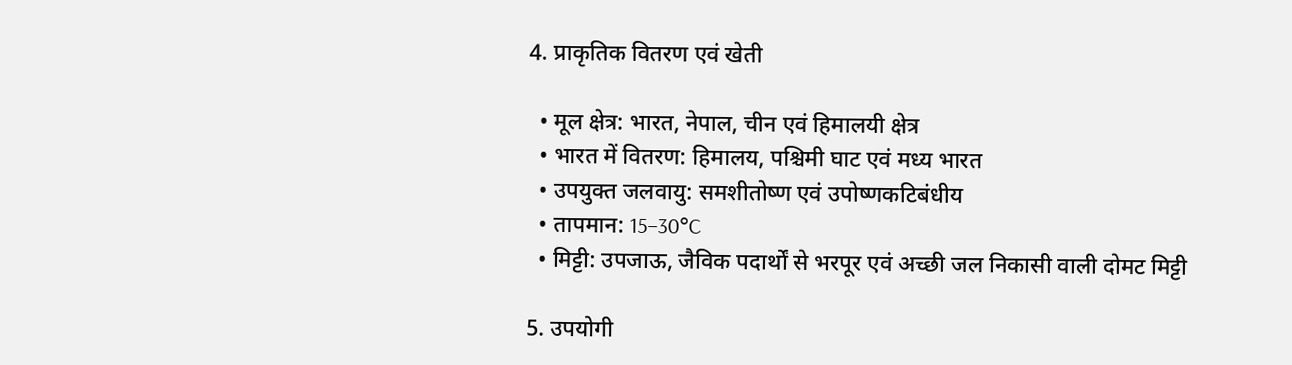4. प्राकृतिक वितरण एवं खेती

  • मूल क्षेत्र: भारत, नेपाल, चीन एवं हिमालयी क्षेत्र
  • भारत में वितरण: हिमालय, पश्चिमी घाट एवं मध्य भारत
  • उपयुक्त जलवायु: समशीतोष्ण एवं उपोष्णकटिबंधीय
  • तापमान: 15–30°C
  • मिट्टी: उपजाऊ, जैविक पदार्थों से भरपूर एवं अच्छी जल निकासी वाली दोमट मिट्टी

5. उपयोगी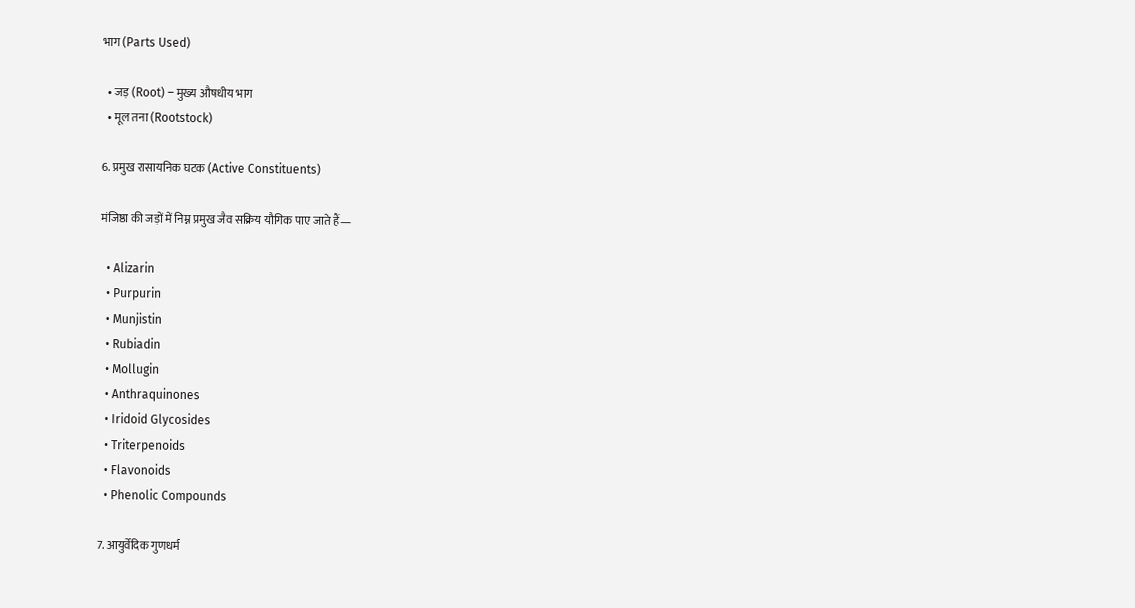भाग (Parts Used)

  • जड़ (Root) – मुख्य औषधीय भाग
  • मूल तना (Rootstock)

6. प्रमुख रासायनिक घटक (Active Constituents)

मंजिष्ठा की जड़ों में निम्न प्रमुख जैव सक्रिय यौगिक पाए जाते हैं—

  • Alizarin
  • Purpurin
  • Munjistin
  • Rubiadin
  • Mollugin
  • Anthraquinones
  • Iridoid Glycosides
  • Triterpenoids
  • Flavonoids
  • Phenolic Compounds

7. आयुर्वेदिक गुणधर्म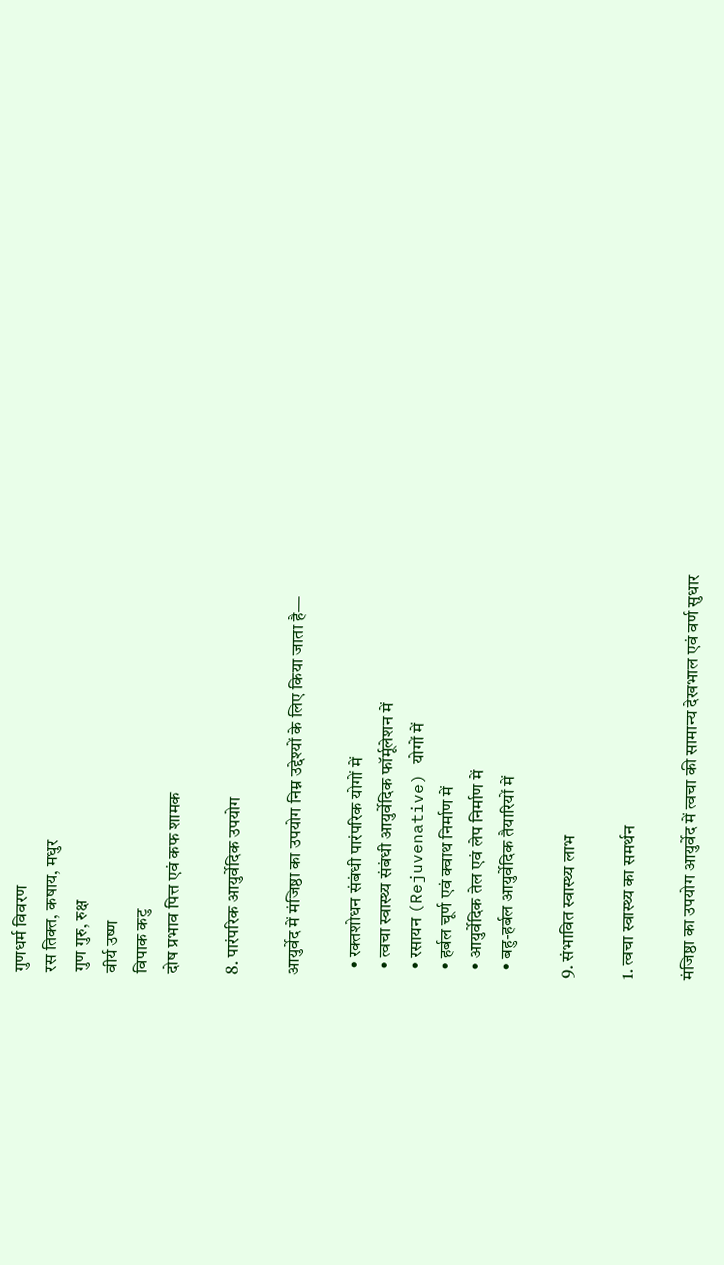गुणधर्म विवरण
रस तिक्त, कषाय, मधुर
गुण गुरु, रुक्ष
वीर्य उष्ण
विपाक कटु
दोष प्रभाव पित्त एवं कफ शामक

8. पारंपरिक आयुर्वेदिक उपयोग

आयुर्वेद में मंजिष्ठा का उपयोग निम्न उद्देश्यों के लिए किया जाता है—

  • रक्तशोधन संबंधी पारंपरिक योगों में
  • त्वचा स्वास्थ्य संबंधी आयुर्वेदिक फॉर्मूलेशन में
  • रसायन (Rejuvenative) योगों में
  • हर्बल चूर्ण एवं क्वाथ निर्माण में
  • आयुर्वेदिक तेल एवं लेप निर्माण में
  • बहु-हर्बल आयुर्वेदिक तैयारियों में

9. संभावित स्वास्थ्य लाभ

1. त्वचा स्वास्थ्य का समर्थन

मंजिष्ठा का उपयोग आयुर्वेद में त्वचा की सामान्य देखभाल एवं वर्ण सुधार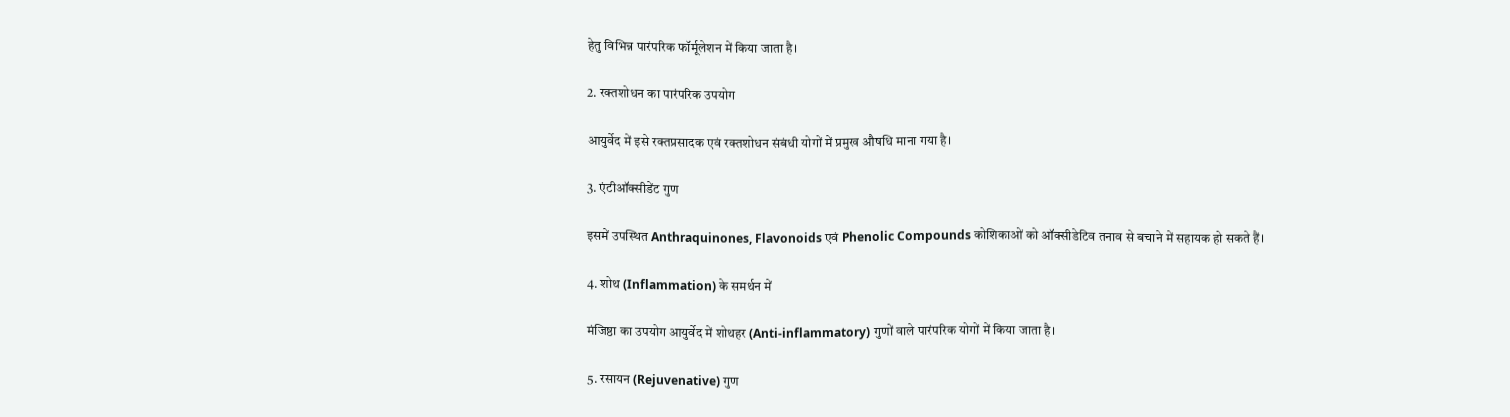हेतु विभिन्न पारंपरिक फॉर्मूलेशन में किया जाता है।

2. रक्तशोधन का पारंपरिक उपयोग

आयुर्वेद में इसे रक्तप्रसादक एवं रक्तशोधन संबंधी योगों में प्रमुख औषधि माना गया है।

3. एंटीऑक्सीडेंट गुण

इसमें उपस्थित Anthraquinones, Flavonoids एवं Phenolic Compounds कोशिकाओं को ऑक्सीडेटिव तनाव से बचाने में सहायक हो सकते हैं।

4. शोथ (Inflammation) के समर्थन में

मंजिष्ठा का उपयोग आयुर्वेद में शोथहर (Anti-inflammatory) गुणों वाले पारंपरिक योगों में किया जाता है।

5. रसायन (Rejuvenative) गुण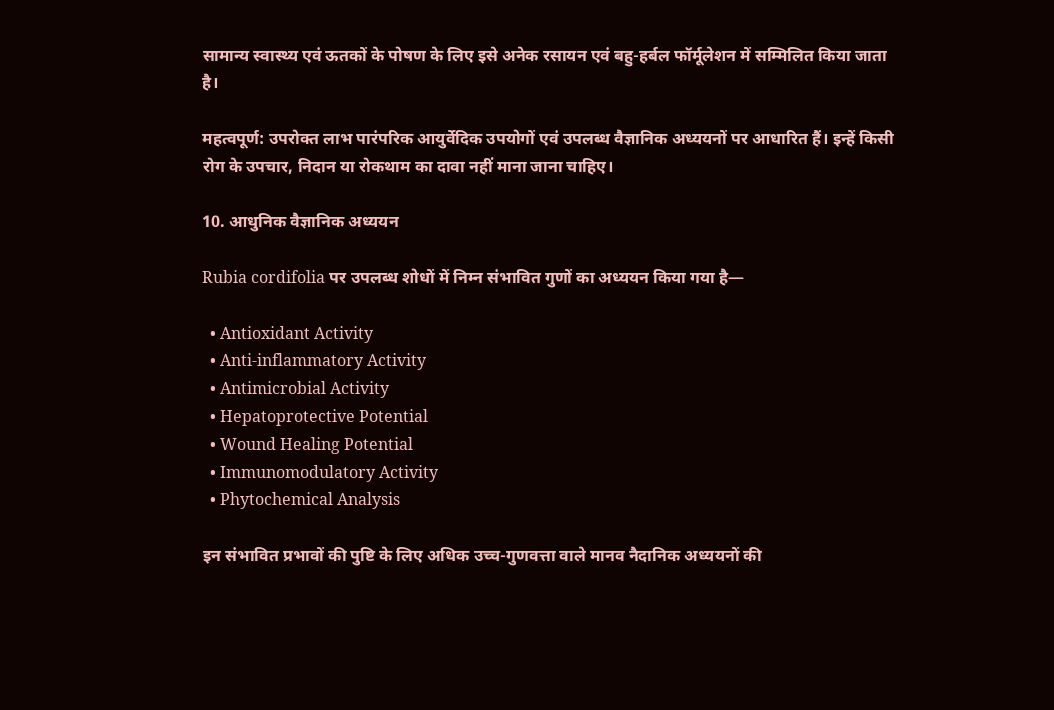सामान्य स्वास्थ्य एवं ऊतकों के पोषण के लिए इसे अनेक रसायन एवं बहु-हर्बल फॉर्मूलेशन में सम्मिलित किया जाता है।

महत्वपूर्ण: उपरोक्त लाभ पारंपरिक आयुर्वेदिक उपयोगों एवं उपलब्ध वैज्ञानिक अध्ययनों पर आधारित हैं। इन्हें किसी रोग के उपचार, निदान या रोकथाम का दावा नहीं माना जाना चाहिए।

10. आधुनिक वैज्ञानिक अध्ययन

Rubia cordifolia पर उपलब्ध शोधों में निम्न संभावित गुणों का अध्ययन किया गया है—

  • Antioxidant Activity
  • Anti-inflammatory Activity
  • Antimicrobial Activity
  • Hepatoprotective Potential
  • Wound Healing Potential
  • Immunomodulatory Activity
  • Phytochemical Analysis

इन संभावित प्रभावों की पुष्टि के लिए अधिक उच्च-गुणवत्ता वाले मानव नैदानिक अध्ययनों की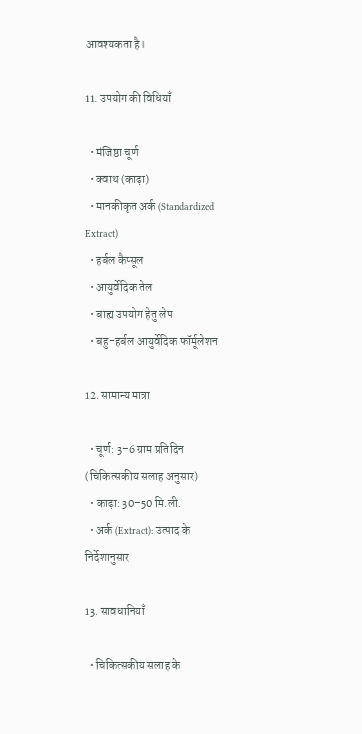आवश्यकता है।

11. उपयोग की विधियाँ

  • मंजिष्ठा चूर्ण
  • क्वाथ (काढ़ा)
  • मानकीकृत अर्क (Standardized Extract)
  • हर्बल कैप्सूल
  • आयुर्वेदिक तेल
  • बाह्य उपयोग हेतु लेप
  • बहु-हर्बल आयुर्वेदिक फॉर्मूलेशन

12. सामान्य मात्रा

  • चूर्ण: 3–6 ग्राम प्रतिदिन (चिकित्सकीय सलाह अनुसार)
  • काढ़ा: 30–50 मि.ली.
  • अर्क (Extract): उत्पाद के निर्देशानुसार

13. सावधानियाँ

  • चिकित्सकीय सलाह के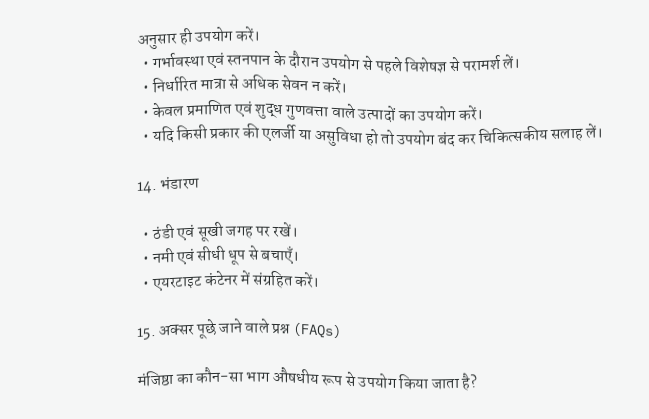अनुसार ही उपयोग करें।
  • गर्भावस्था एवं स्तनपान के दौरान उपयोग से पहले विशेषज्ञ से परामर्श लें।
  • निर्धारित मात्रा से अधिक सेवन न करें।
  • केवल प्रमाणित एवं शुद्ध गुणवत्ता वाले उत्पादों का उपयोग करें।
  • यदि किसी प्रकार की एलर्जी या असुविधा हो तो उपयोग बंद कर चिकित्सकीय सलाह लें।

14. भंडारण

  • ठंडी एवं सूखी जगह पर रखें।
  • नमी एवं सीधी धूप से बचाएँ।
  • एयरटाइट कंटेनर में संग्रहित करें।

15. अक्सर पूछे जाने वाले प्रश्न (FAQs)

मंजिष्ठा का कौन-सा भाग औषधीय रूप से उपयोग किया जाता है?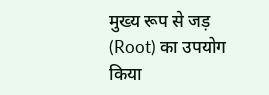मुख्य रूप से जड़ (Root) का उपयोग किया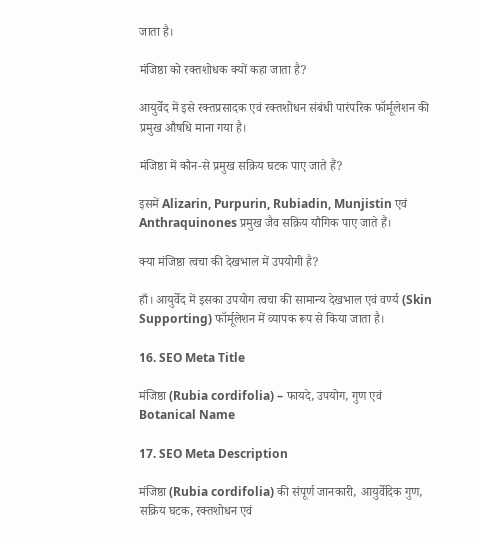जाता है।

मंजिष्ठा को रक्तशोधक क्यों कहा जाता है?

आयुर्वेद में इसे रक्तप्रसादक एवं रक्तशोधन संबंधी पारंपरिक फॉर्मूलेशन की प्रमुख औषधि माना गया है।

मंजिष्ठा में कौन-से प्रमुख सक्रिय घटक पाए जाते हैं?

इसमें Alizarin, Purpurin, Rubiadin, Munjistin एवं Anthraquinones प्रमुख जैव सक्रिय यौगिक पाए जाते हैं।

क्या मंजिष्ठा त्वचा की देखभाल में उपयोगी है?

हाँ। आयुर्वेद में इसका उपयोग त्वचा की सामान्य देखभाल एवं वर्ण्य (Skin Supporting) फॉर्मूलेशन में व्यापक रूप से किया जाता है।

16. SEO Meta Title

मंजिष्ठा (Rubia cordifolia) – फायदे, उपयोग, गुण एवं Botanical Name

17. SEO Meta Description

मंजिष्ठा (Rubia cordifolia) की संपूर्ण जानकारी, आयुर्वेदिक गुण, सक्रिय घटक, रक्तशोधन एवं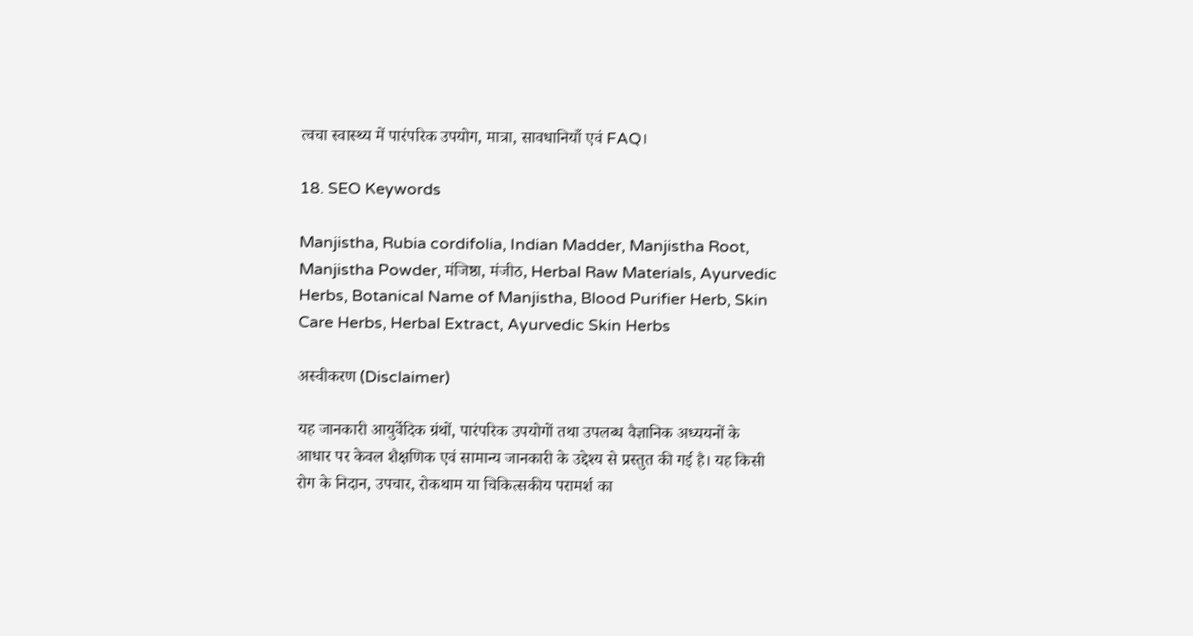त्वचा स्वास्थ्य में पारंपरिक उपयोग, मात्रा, सावधानियाँ एवं FAQ।

18. SEO Keywords

Manjistha, Rubia cordifolia, Indian Madder, Manjistha Root, Manjistha Powder, मंजिष्ठा, मंजीठ, Herbal Raw Materials, Ayurvedic Herbs, Botanical Name of Manjistha, Blood Purifier Herb, Skin Care Herbs, Herbal Extract, Ayurvedic Skin Herbs

अस्वीकरण (Disclaimer)

यह जानकारी आयुर्वेदिक ग्रंथों, पारंपरिक उपयोगों तथा उपलब्ध वैज्ञानिक अध्ययनों के आधार पर केवल शैक्षणिक एवं सामान्य जानकारी के उद्देश्य से प्रस्तुत की गई है। यह किसी रोग के निदान, उपचार, रोकथाम या चिकित्सकीय परामर्श का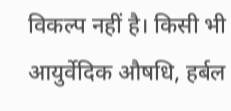विकल्प नहीं है। किसी भी आयुर्वेदिक औषधि, हर्बल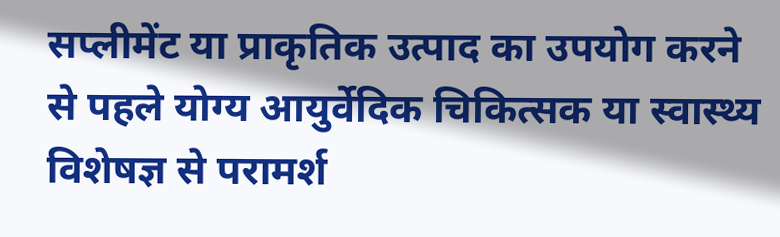सप्लीमेंट या प्राकृतिक उत्पाद का उपयोग करने से पहले योग्य आयुर्वेदिक चिकित्सक या स्वास्थ्य विशेषज्ञ से परामर्श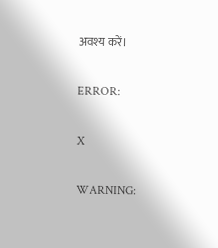अवश्य करें।

ERROR:

X

WARNING: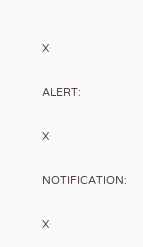X

ALERT:

X

NOTIFICATION:

X